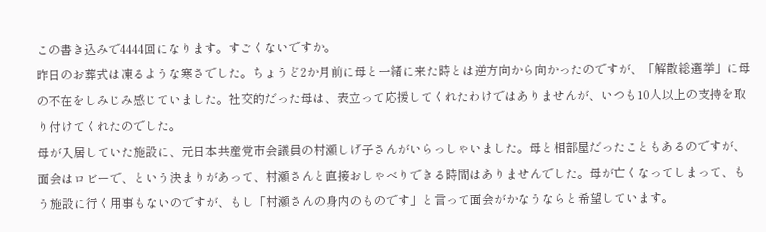この書き込みで4444回になります。すごくないですか。
昨日のお葬式は凍るような寒さでした。ちょうど2か月前に母と一緒に来た時とは逆方向から向かったのですが、「解散総選挙」に母の不在をしみじみ感じていました。社交的だった母は、表立って応援してくれたわけではありませんが、いつも10人以上の支持を取り付けてくれたのでした。
母が入居していた施設に、元日本共産党市会議員の村瀬しげ子さんがいらっしゃいました。母と相部屋だったこともあるのですが、面会はロビーで、という決まりがあって、村瀬さんと直接おしゃべりできる時間はありませんでした。母が亡くなってしまって、もう施設に行く用事もないのですが、もし「村瀬さんの身内のものです」と言って面会がかなうならと希望しています。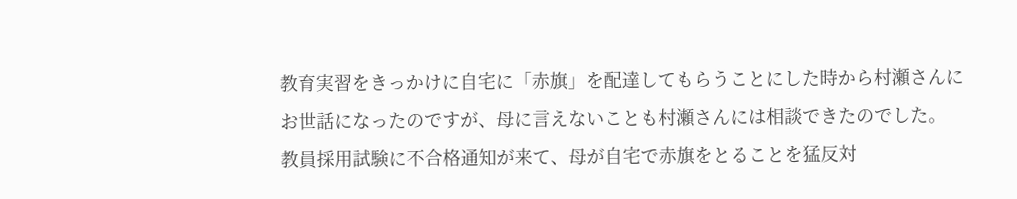教育実習をきっかけに自宅に「赤旗」を配達してもらうことにした時から村瀬さんにお世話になったのですが、母に言えないことも村瀬さんには相談できたのでした。
教員採用試験に不合格通知が来て、母が自宅で赤旗をとることを猛反対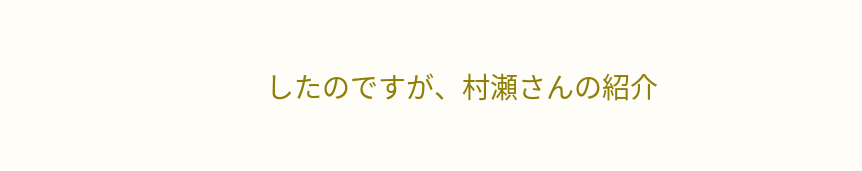したのですが、村瀬さんの紹介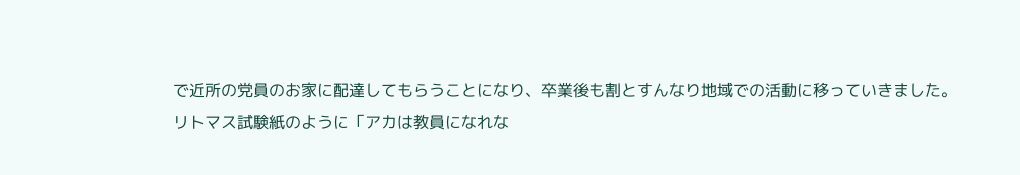で近所の党員のお家に配達してもらうことになり、卒業後も割とすんなり地域での活動に移っていきました。
リトマス試験紙のように「アカは教員になれな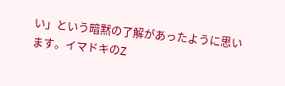い」という暗黙の了解があったように思います。イマドキのZ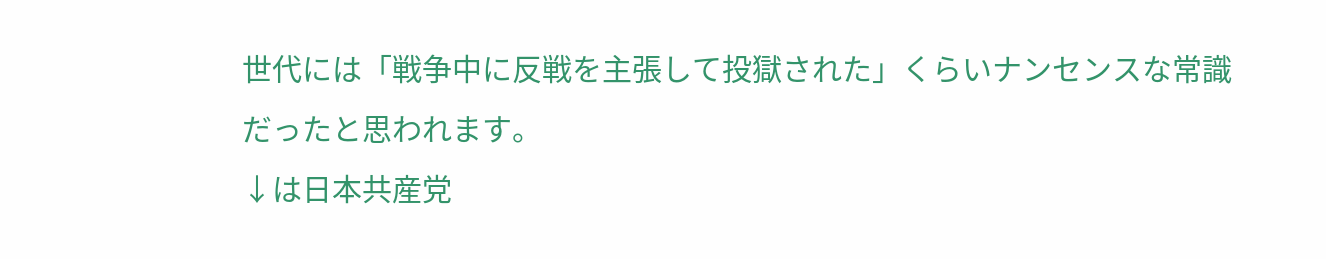世代には「戦争中に反戦を主張して投獄された」くらいナンセンスな常識だったと思われます。
↓は日本共産党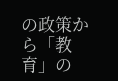の政策から「教育」の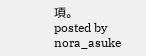項。
posted by nora_asuke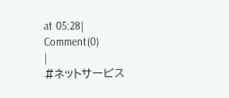at 05:28|
Comment(0)
|
#ネットサービス